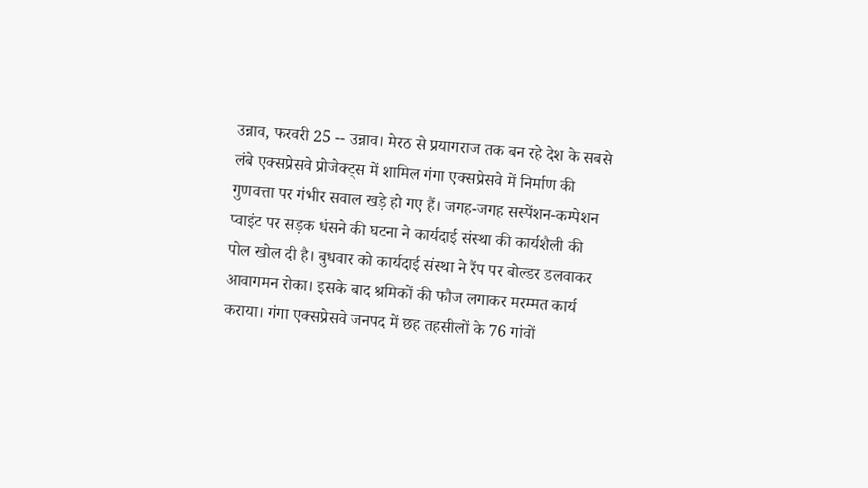उन्नाव, फरवरी 25 -- उन्नाव। मेरठ से प्रयागराज तक बन रहे देश के सबसे लंबे एक्सप्रेसवे प्रोजेक्ट्स में शामिल गंगा एक्सप्रेसवे में निर्माण की गुणवत्ता पर गंभीर सवाल खड़े हो गए हैं। जगह-जगह सस्पेंशन-कम्पेशन प्वाइंट पर सड़क धंसने की घटना ने कार्यदाई संस्था की कार्यशैली की पोल खोल दी है। बुधवार को कार्यदाई संस्था ने रैंप पर बोल्डर डलवाकर आवागमन रोका। इसके बाद श्रमिकों की फौज लगाकर मरम्मत कार्य कराया। गंगा एक्सप्रेसवे जनपद में छह तहसीलों के 76 गांवों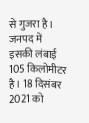से गुजरा है। जनपद में इसकी लंबाई 105 किलोमीटर है। 18 दिसंबर 2021 को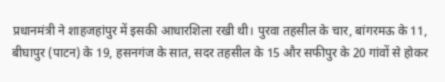प्रधानमंत्री ने शाहजहांपुर में इसकी आधारशिला रखी थी। पुरवा तहसील के चार, बांगरमऊ के 11, बीघापुर (पाटन) के 19, हसनगंज के सात, सदर तहसील के 15 और सफीपुर के 20 गांवों से होकर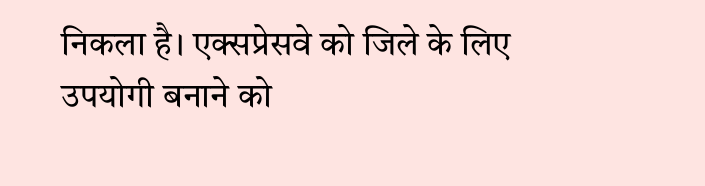निकला है। एक्सप्रेसवे को जिले के लिए उपयोगी बनाने को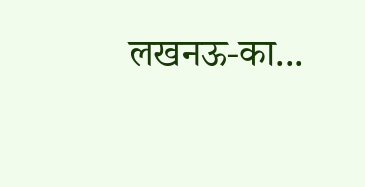लखनऊ-का...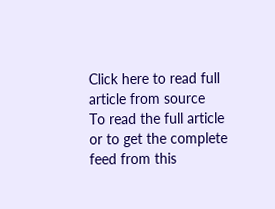Click here to read full article from source
To read the full article or to get the complete feed from this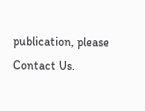publication, please
Contact Us.